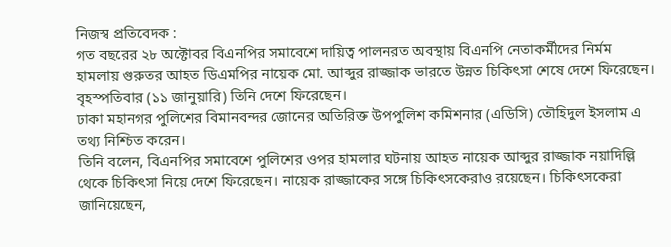নিজস্ব প্রতিবেদক :
গত বছরের ২৮ অক্টোবর বিএনপির সমাবেশে দায়িত্ব পালনরত অবস্থায় বিএনপি নেতাকর্মীদের নির্মম হামলায় গুরুতর আহত ডিএমপির নায়েক মো. আব্দুর রাজ্জাক ভারতে উন্নত চিকিৎসা শেষে দেশে ফিরেছেন।
বৃহস্পতিবার (১১ জানুয়ারি) তিনি দেশে ফিরেছেন।
ঢাকা মহানগর পুলিশের বিমানবন্দর জোনের অতিরিক্ত উপপুলিশ কমিশনার (এডিসি) তৌহিদুল ইসলাম এ তথ্য নিশ্চিত করেন।
তিনি বলেন, বিএনপির সমাবেশে পুলিশের ওপর হামলার ঘটনায় আহত নায়েক আব্দুর রাজ্জাক নয়াদিল্লি থেকে চিকিৎসা নিয়ে দেশে ফিরেছেন। নায়েক রাজ্জাকের সঙ্গে চিকিৎসকেরাও রয়েছেন। চিকিৎসকেরা জানিয়েছেন,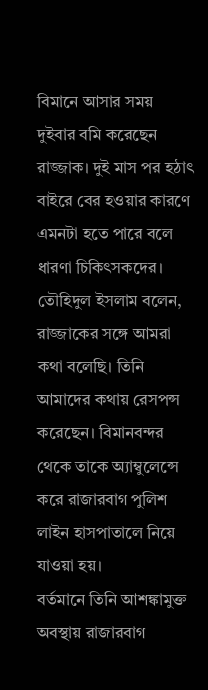বিমানে আসার সময় দুইবার বমি করেছেন রাজ্জাক। দুই মাস পর হঠাৎ বাইরে বের হওয়ার কারণে এমনটা হতে পারে বলে ধারণা চিকিৎসকদের।
তৌহিদুল ইসলাম বলেন, রাজ্জাকের সঙ্গে আমরা কথা বলেছি। তিনি আমাদের কথায় রেসপন্স করেছেন। বিমানবন্দর থেকে তাকে অ্যাম্বুলেন্সে করে রাজারবাগ পুলিশ লাইন হাসপাতালে নিয়ে যাওয়া হয়।
বর্তমানে তিনি আশঙ্কামুক্ত অবস্থায় রাজারবাগ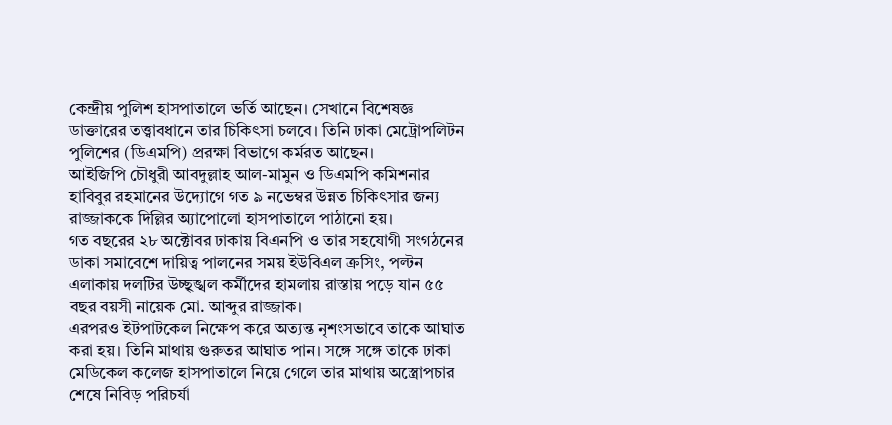কেন্দ্রীয় পুলিশ হাসপাতালে ভর্তি আছেন। সেখানে বিশেষজ্ঞ ডাক্তারের তত্ত্বাবধানে তার চিকিৎসা চলবে। তিনি ঢাকা মেট্রোপলিটন পুলিশের (ডিএমপি) প্ররক্ষা বিভাগে কর্মরত আছেন।
আইজিপি চৌধুরী আবদুল্লাহ আল-মামুন ও ডিএমপি কমিশনার হাবিবুর রহমানের উদ্যোগে গত ৯ নভেম্বর উন্নত চিকিৎসার জন্য রাজ্জাককে দিল্লির অ্যাপোলো হাসপাতালে পাঠানো হয়।
গত বছরের ২৮ অক্টোবর ঢাকায় বিএনপি ও তার সহযোগী সংগঠনের ডাকা সমাবেশে দায়িত্ব পালনের সময় ইউবিএল ক্রসিং, পল্টন এলাকায় দলটির উচ্ছৃঙ্খল কর্মীদের হামলায় রাস্তায় পড়ে যান ৫৫ বছর বয়সী নায়েক মো. আব্দুর রাজ্জাক।
এরপরও ইটপাটকেল নিক্ষেপ করে অত্যন্ত নৃশংসভাবে তাকে আঘাত করা হয়। তিনি মাথায় গুরুতর আঘাত পান। সঙ্গে সঙ্গে তাকে ঢাকা মেডিকেল কলেজ হাসপাতালে নিয়ে গেলে তার মাথায় অস্ত্রোপচার শেষে নিবিড় পরিচর্যা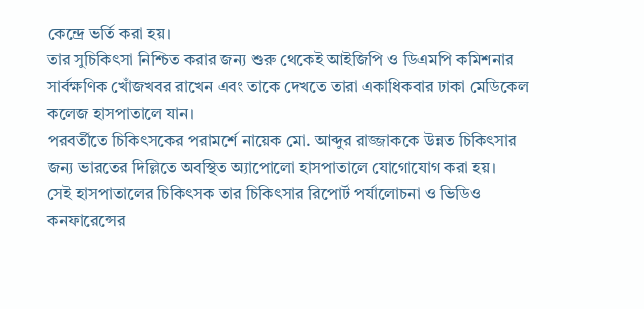কেন্দ্রে ভর্তি করা হয়।
তার সুচিকিৎসা নিশ্চিত করার জন্য শুরু থেকেই আইজিপি ও ডিএমপি কমিশনার সার্বক্ষণিক খোঁজখবর রাখেন এবং তাকে দেখতে তারা একাধিকবার ঢাকা মেডিকেল কলেজ হাসপাতালে যান।
পরবর্তীতে চিকিৎসকের পরামর্শে নায়েক মো. আব্দুর রাজ্জাককে উন্নত চিকিৎসার জন্য ভারতের দিল্লিতে অবস্থিত অ্যাপোলো হাসপাতালে যোগোযোগ করা হয়।
সেই হাসপাতালের চিকিৎসক তার চিকিৎসার রিপোর্ট পর্যালোচনা ও ভিডিও কনফারেন্সের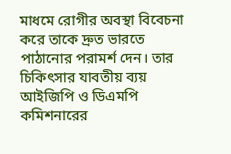মাধমে রোগীর অবস্থা বিবেচনা করে তাকে দ্রুত ভারতে পাঠানোর পরামর্শ দেন। তার চিকিৎসার যাবতীয় ব্যয় আইজিপি ও ডিএমপি কমিশনারের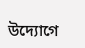উদ্যোগে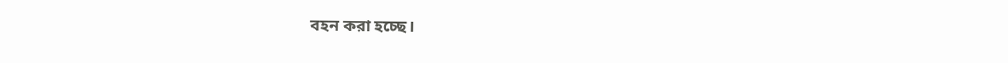বহন করা হচ্ছে।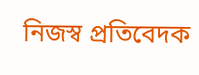নিজস্ব প্রতিবেদক